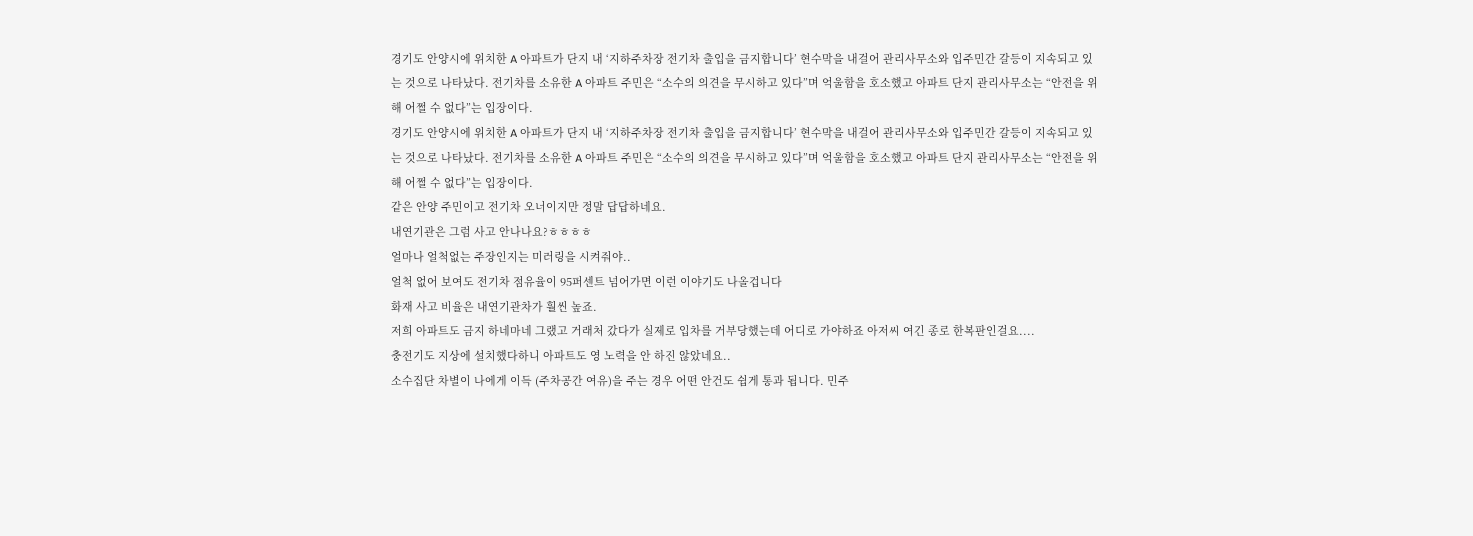경기도 안양시에 위치한 A 아파트가 단지 내 ‘지하주차장 전기차 출입을 금지합니다’ 현수막을 내걸어 관리사무소와 입주민간 갈등이 지속되고 있는 것으로 나타났다. 전기차를 소유한 A 아파트 주민은 “소수의 의견을 무시하고 있다”며 억울함을 호소했고 아파트 단지 관리사무소는 “안전을 위해 어쩔 수 없다”는 입장이다.
경기도 안양시에 위치한 A 아파트가 단지 내 ‘지하주차장 전기차 출입을 금지합니다’ 현수막을 내걸어 관리사무소와 입주민간 갈등이 지속되고 있는 것으로 나타났다. 전기차를 소유한 A 아파트 주민은 “소수의 의견을 무시하고 있다”며 억울함을 호소했고 아파트 단지 관리사무소는 “안전을 위해 어쩔 수 없다”는 입장이다.
같은 안양 주민이고 전기차 오너이지만 정말 답답하네요.
내연기관은 그럼 사고 안나나요?ㅎㅎㅎㅎ
얼마나 얼척없는 주장인지는 미러링을 시켜줘야..
얼척 없어 보여도 전기차 점유율이 95퍼센트 넘어가면 이런 이야기도 나올겁니다
화재 사고 비율은 내연기관차가 훨씬 높죠.
저희 아파트도 금지 하네마네 그랬고 거래처 갔다가 실제로 입차를 거부당했는데 어디로 가야하죠 아저씨 여긴 종로 한복판인걸요....
충전기도 지상에 설치했다하니 아파트도 영 노력을 안 하진 않았네요..
소수집단 차별이 나에게 이득 (주차공간 여유)을 주는 경우 어떤 안건도 쉽게 통과 됩니다. 민주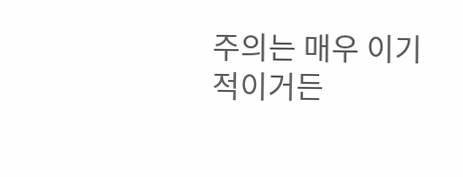주의는 매우 이기적이거든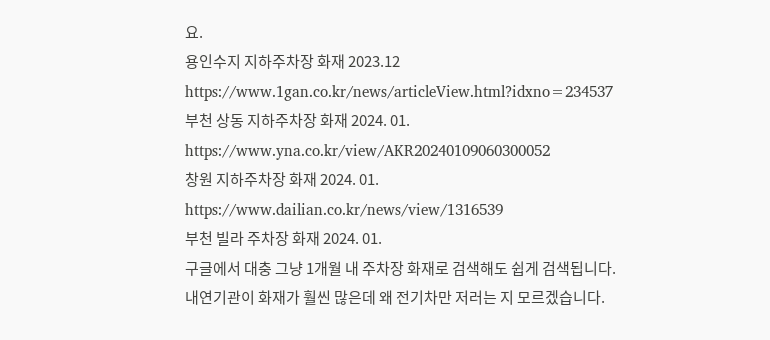요.
용인수지 지하주차장 화재 2023.12
https://www.1gan.co.kr/news/articleView.html?idxno=234537
부천 상동 지하주차장 화재 2024. 01.
https://www.yna.co.kr/view/AKR20240109060300052
창원 지하주차장 화재 2024. 01.
https://www.dailian.co.kr/news/view/1316539
부천 빌라 주차장 화재 2024. 01.
구글에서 대충 그냥 1개월 내 주차장 화재로 검색해도 쉽게 검색됩니다.
내연기관이 화재가 훨씬 많은데 왜 전기차만 저러는 지 모르겠습니다.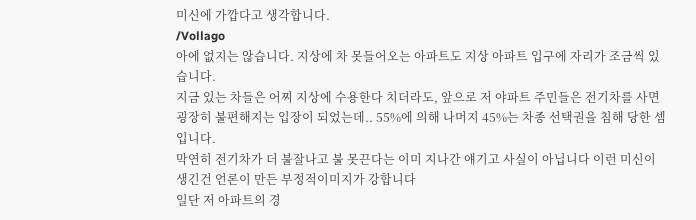미신에 가깝다고 생각합니다.
/Vollago
아에 없지는 않습니다. 지상에 차 못들어오는 아파트도 지상 아파트 입구에 자리가 조금씩 있습니다.
지금 있는 차들은 어찌 지상에 수용한다 치더라도, 앞으로 저 야파트 주민들은 전기차를 사면 굉장히 불편해지는 입장이 되었는데.. 55%에 의해 나머지 45%는 차종 선택권을 침해 당한 셈입니다.
막연히 전기차가 더 불잘나고 불 못끈다는 이미 지나간 얘기고 사실이 아닙니다 이런 미신이 생긴건 언론이 만든 부정적이미지가 강합니다
일단 저 아파트의 경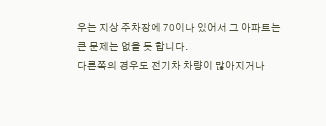우는 지상 주차장에 70이나 있어서 그 아파트는 큰 문제는 없을 듯 합니다.
다른쪽의 경우도 전기차 차량이 많아지거나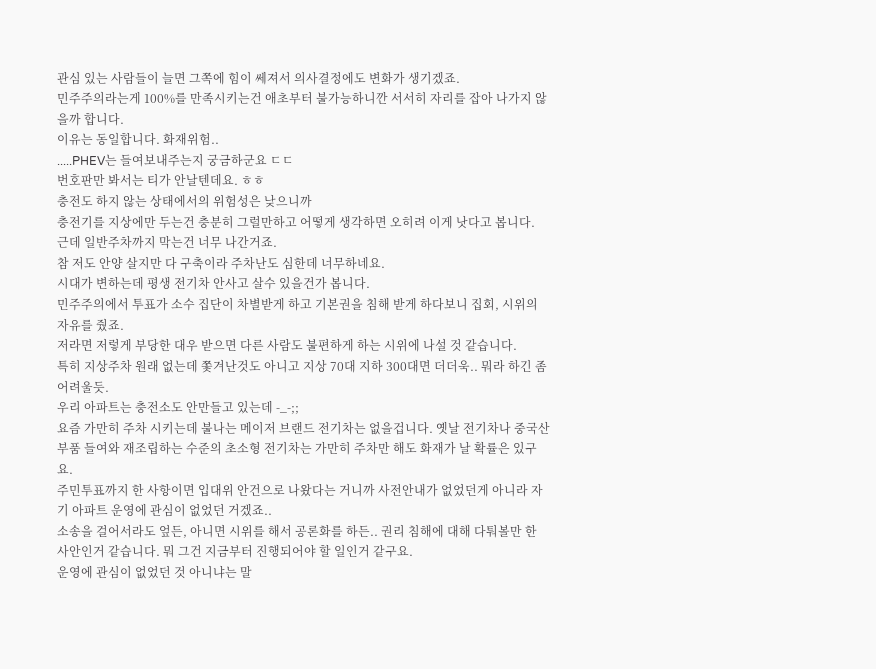관심 있는 사람들이 늘면 그쪽에 힘이 쎄져서 의사결정에도 변화가 생기겠죠.
민주주의라는게 100%를 만족시키는건 애초부터 불가능하니깐 서서히 자리를 잡아 나가지 않을까 합니다.
이유는 동일합니다. 화재위험..
.....PHEV는 들여보내주는지 궁금하군요 ㄷㄷ
번호판만 봐서는 티가 안날텐데요. ㅎㅎ
충전도 하지 않는 상태에서의 위험성은 낮으니까
충전기를 지상에만 두는건 충분히 그럴만하고 어떻게 생각하면 오히려 이게 낫다고 봅니다.
근데 일반주차까지 막는건 너무 나간거죠.
참 저도 안양 살지만 다 구축이라 주차난도 심한데 너무하네요.
시대가 변하는데 평생 전기차 안사고 살수 있을건가 봅니다.
민주주의에서 투표가 소수 집단이 차별받게 하고 기본권을 침해 받게 하다보니 집회, 시위의 자유를 줬죠.
저라면 저렇게 부당한 대우 받으면 다른 사람도 불편하게 하는 시위에 나설 것 같습니다.
특히 지상주차 원래 없는데 쫓겨난것도 아니고 지상 70대 지하 300대면 더더욱.. 뭐라 하긴 좀 어려울듯.
우리 아파트는 충전소도 안만들고 있는데 -_-;;
요즘 가만히 주차 시키는데 불나는 메이저 브랜드 전기차는 없을겁니다. 옛날 전기차나 중국산 부품 들여와 재조립하는 수준의 초소형 전기차는 가만히 주차만 해도 화재가 날 확률은 있구요.
주민투표까지 한 사항이면 입대위 안건으로 나왔다는 거니까 사전안내가 없었던게 아니라 자기 아파트 운영에 관심이 없었던 거겠죠..
소송을 걸어서라도 엎든, 아니면 시위를 해서 공론화를 하든.. 권리 침해에 대해 다퉈볼만 한 사안인거 같습니다. 뭐 그건 지금부터 진행되어야 할 일인거 같구요.
운영에 관심이 없었던 것 아니냐는 말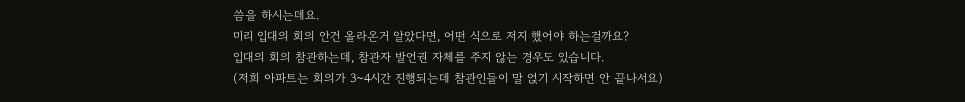씀을 하시는데요.
미리 입대의 회의 안건 올라온거 알았다면, 어떤 식으로 저지 했어야 하는걸까요?
입대의 회의 참관하는데, 참관자 발언권 자체를 주지 않는 경우도 있습니다.
(저희 아파트는 회의가 3~4시간 진행되는데 참관인들이 말 얹기 시작하면 안 끝나서요)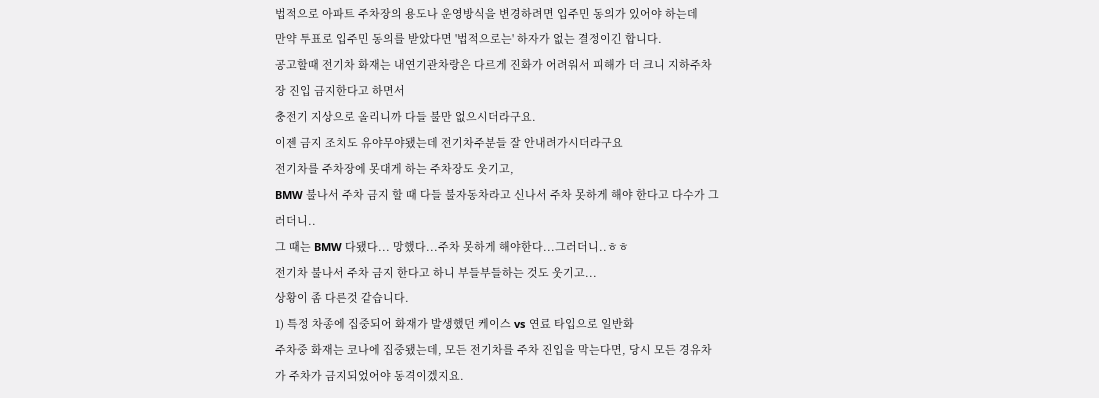법적으로 아파트 주차장의 용도나 운영방식을 변경하려면 입주민 동의가 있어야 하는데
만약 투표로 입주민 동의를 받았다면 '법적으로는' 하자가 없는 결정이긴 합니다.
공고할때 전기차 화재는 내연기관차랑은 다르게 진화가 어려워서 피해가 더 크니 지하주차장 진입 금지한다고 하면서
충전기 지상으로 올리니까 다들 불만 없으시더라구요.
이젠 금지 조치도 유야무야됐는데 전기차주분들 잘 안내려가시더라구요
전기차를 주차장에 못대게 하는 주차장도 웃기고,
BMW 불나서 주차 금지 할 때 다들 불자동차라고 신나서 주차 못하게 해야 한다고 다수가 그러더니..
그 때는 BMW 다됐다... 망했다...주차 못하게 해야한다...그러더니..ㅎㅎ
전기차 불나서 주차 금지 한다고 하니 부들부들하는 것도 웃기고...
상황이 좀 다른것 같습니다.
1) 특정 차종에 집중되어 화재가 발생했던 케이스 vs 연료 타입으로 일반화
주차중 화재는 코나에 집중됐는데, 모든 전기차를 주차 진입을 막는다면, 당시 모든 경유차가 주차가 금지되었어야 동격이겠지요.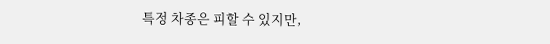특정 차종은 피할 수 있지만,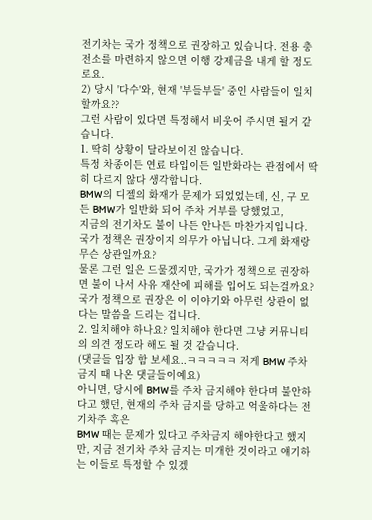전기차는 국가 정책으로 권장하고 있습니다. 전용 충전소를 마련하지 않으면 이행 강제금을 내게 할 정도로요.
2) 당시 '다수'와, 현재 '부들부들' 중인 사람들이 일치할까요??
그런 사람이 있다면 특정해서 비웃어 주시면 될거 같습니다.
1. 딱히 상황이 달라보이진 않습니다.
특정 차종이든 연료 타입이든 일반화라는 관점에서 딱히 다르지 않다 생각합니다.
BMW의 디젤의 화재가 문제가 되었었는데, 신, 구 모든 BMW가 일반화 되어 주차 거부를 당했었고,
지금의 전기차도 불이 나든 안나든 마찬가지입니다.
국가 정책은 권장이지 의무가 아닙니다. 그게 화재랑 무슨 상관일까요?
물론 그런 일은 드물겠지만, 국가가 정책으로 권장하면 불이 나서 사유 재산에 피해를 입어도 되는걸까요?
국가 정책으로 권장은 이 이야기와 아무런 상관이 없다는 말씀을 드리는 겁니다.
2. 일치해야 하나요? 일치해야 한다면 그냥 커뮤니티의 의견 정도라 해도 될 것 같습니다.
(댓글들 입장 함 보세요..ㅋㅋㅋㅋㅋ 저게 BMW 주차 금지 때 나온 댓글들이예요)
아니면, 당시에 BMW를 주차 금지해야 한다며 불안하다고 했던, 현재의 주차 금지를 당하고 억울하다는 전기차주 혹은
BMW 때는 문제가 있다고 주차금지 해야한다고 했지만, 지금 전기차 주차 금지는 미개한 것이라고 얘기하는 이들로 특정할 수 있겠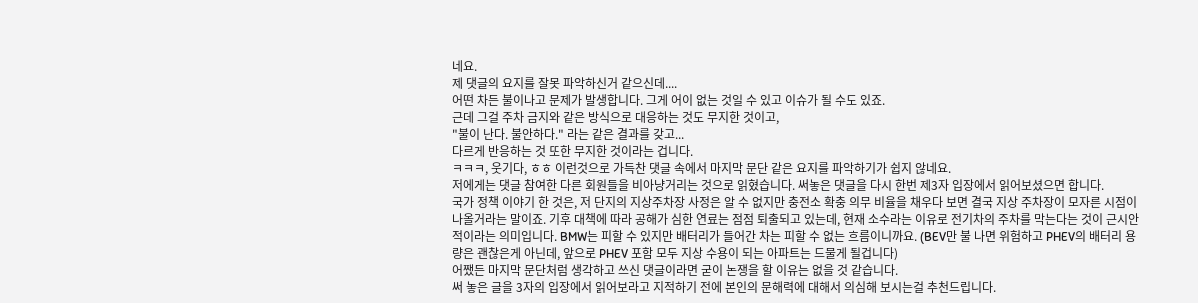네요.
제 댓글의 요지를 잘못 파악하신거 같으신데....
어떤 차든 불이나고 문제가 발생합니다. 그게 어이 없는 것일 수 있고 이슈가 될 수도 있죠.
근데 그걸 주차 금지와 같은 방식으로 대응하는 것도 무지한 것이고,
"불이 난다. 불안하다." 라는 같은 결과를 갖고...
다르게 반응하는 것 또한 무지한 것이라는 겁니다.
ㅋㅋㅋ, 웃기다, ㅎㅎ 이런것으로 가득찬 댓글 속에서 마지막 문단 같은 요지를 파악하기가 쉽지 않네요.
저에게는 댓글 참여한 다른 회원들을 비아냥거리는 것으로 읽혔습니다. 써놓은 댓글을 다시 한번 제3자 입장에서 읽어보셨으면 합니다.
국가 정책 이야기 한 것은, 저 단지의 지상주차장 사정은 알 수 없지만 충전소 확충 의무 비율을 채우다 보면 결국 지상 주차장이 모자른 시점이 나올거라는 말이죠. 기후 대책에 따라 공해가 심한 연료는 점점 퇴출되고 있는데, 현재 소수라는 이유로 전기차의 주차를 막는다는 것이 근시안적이라는 의미입니다. BMW는 피할 수 있지만 배터리가 들어간 차는 피할 수 없는 흐름이니까요. (BEV만 불 나면 위험하고 PHEV의 배터리 용량은 괜찮은게 아닌데, 앞으로 PHEV 포함 모두 지상 수용이 되는 아파트는 드물게 될겁니다)
어쨌든 마지막 문단처럼 생각하고 쓰신 댓글이라면 굳이 논쟁을 할 이유는 없을 것 같습니다.
써 놓은 글을 3자의 입장에서 읽어보라고 지적하기 전에 본인의 문해력에 대해서 의심해 보시는걸 추천드립니다.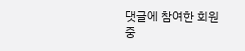댓글에 참여한 회원 중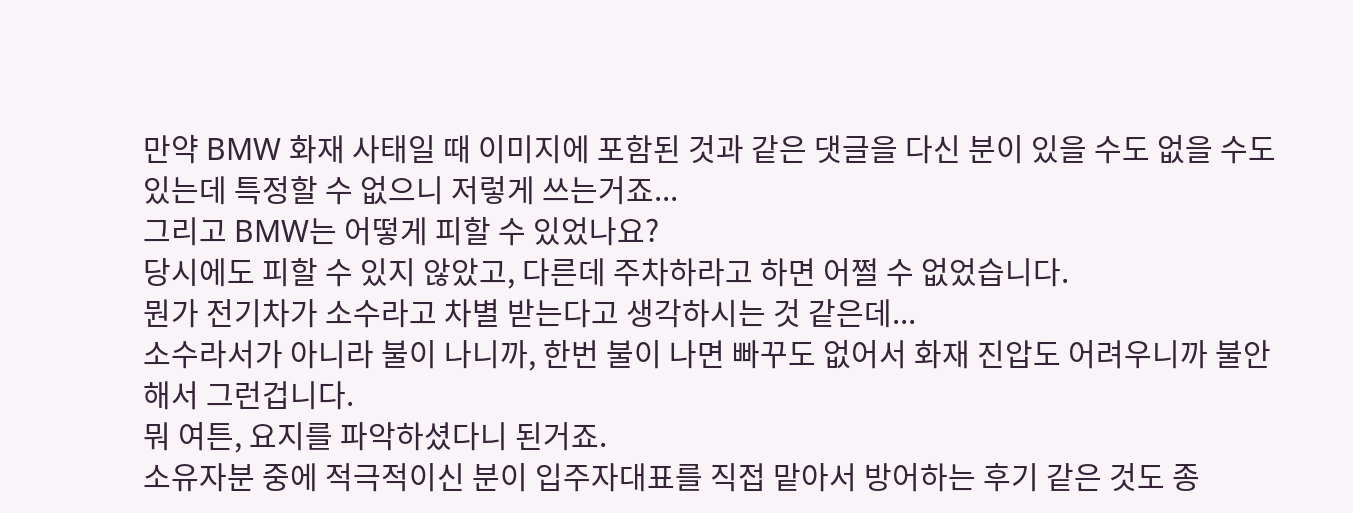만약 BMW 화재 사태일 때 이미지에 포함된 것과 같은 댓글을 다신 분이 있을 수도 없을 수도 있는데 특정할 수 없으니 저렇게 쓰는거죠...
그리고 BMW는 어떻게 피할 수 있었나요?
당시에도 피할 수 있지 않았고, 다른데 주차하라고 하면 어쩔 수 없었습니다.
뭔가 전기차가 소수라고 차별 받는다고 생각하시는 것 같은데...
소수라서가 아니라 불이 나니까, 한번 불이 나면 빠꾸도 없어서 화재 진압도 어려우니까 불안해서 그런겁니다.
뭐 여튼, 요지를 파악하셨다니 된거죠.
소유자분 중에 적극적이신 분이 입주자대표를 직접 맡아서 방어하는 후기 같은 것도 종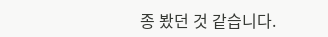종 봤던 것 같습니다.